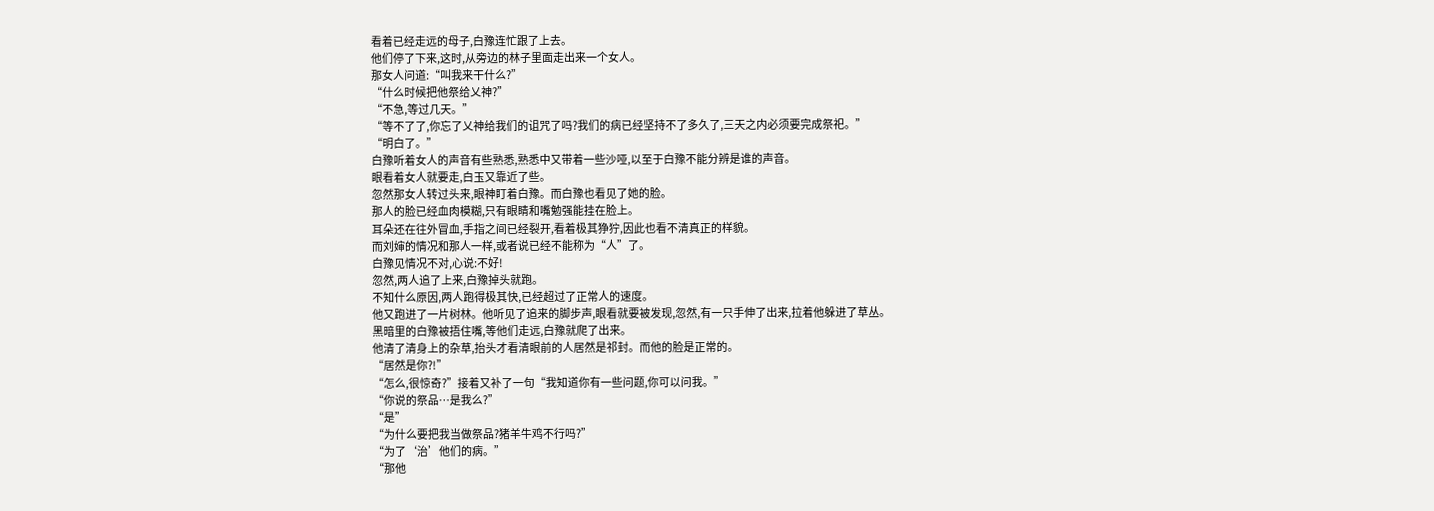看着已经走远的母子,白豫连忙跟了上去。
他们停了下来,这时,从旁边的林子里面走出来一个女人。
那女人问道:“叫我来干什么?”
“什么时候把他祭给乂神?”
“不急,等过几天。”
“等不了了,你忘了乂神给我们的诅咒了吗?我们的病已经坚持不了多久了,三天之内必须要完成祭祀。”
“明白了。”
白豫听着女人的声音有些熟悉,熟悉中又带着一些沙哑,以至于白豫不能分辨是谁的声音。
眼看着女人就要走,白玉又靠近了些。
忽然那女人转过头来,眼神盯着白豫。而白豫也看见了她的脸。
那人的脸已经血肉模糊,只有眼睛和嘴勉强能挂在脸上。
耳朵还在往外冒血,手指之间已经裂开,看着极其狰狞,因此也看不清真正的样貌。
而刘婶的情况和那人一样,或者说已经不能称为“人”了。
白豫见情况不对,心说:不好!
忽然,两人追了上来,白豫掉头就跑。
不知什么原因,两人跑得极其快,已经超过了正常人的速度。
他又跑进了一片树林。他听见了追来的脚步声,眼看就要被发现,忽然,有一只手伸了出来,拉着他躲进了草丛。
黑暗里的白豫被捂住嘴,等他们走远,白豫就爬了出来。
他清了清身上的杂草,抬头才看清眼前的人居然是祁封。而他的脸是正常的。
“居然是你?!”
“怎么,很惊奇?”接着又补了一句“我知道你有一些问题,你可以问我。”
“你说的祭品…是我么?”
“是”
“为什么要把我当做祭品?猪羊牛鸡不行吗?”
“为了‘治’他们的病。”
“那他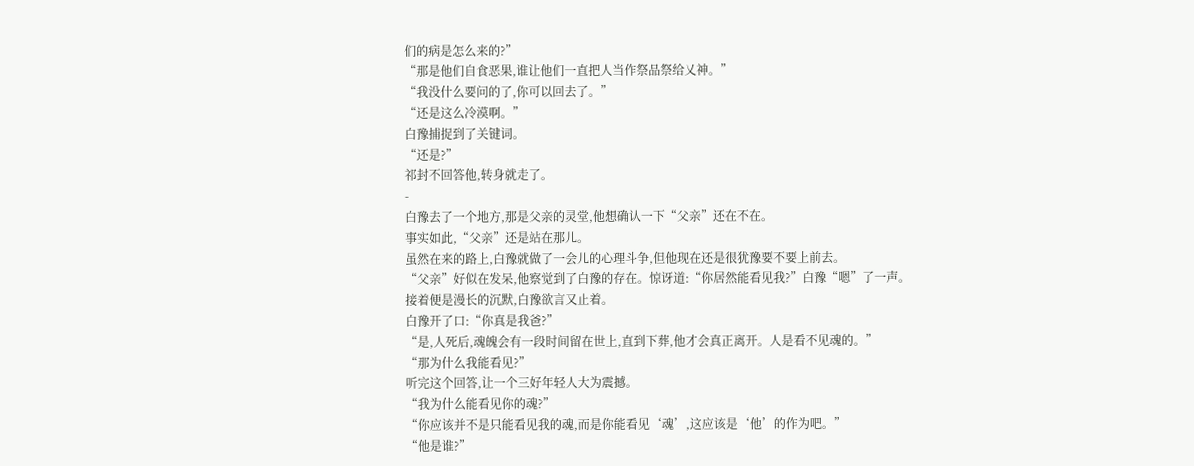们的病是怎么来的?”
“那是他们自食恶果,谁让他们一直把人当作祭品祭给乂神。”
“我没什么要问的了,你可以回去了。”
“还是这么冷漠啊。”
白豫捕捉到了关键词。
“还是?”
祁封不回答他,转身就走了。
-
白豫去了一个地方,那是父亲的灵堂,他想确认一下“父亲”还在不在。
事实如此,“父亲”还是站在那儿。
虽然在来的路上,白豫就做了一会儿的心理斗争,但他现在还是很犹豫要不要上前去。
“父亲”好似在发呆,他察觉到了白豫的存在。惊讶道:“你居然能看见我?”白豫“嗯”了一声。
接着便是漫长的沉默,白豫欲言又止着。
白豫开了口:“你真是我爸?”
“是,人死后,魂魄会有一段时间留在世上,直到下葬,他才会真正离开。人是看不见魂的。”
“那为什么我能看见?”
听完这个回答,让一个三好年轻人大为震撼。
“我为什么能看见你的魂?”
“你应该并不是只能看见我的魂,而是你能看见‘魂’,这应该是‘他’的作为吧。”
“他是谁?”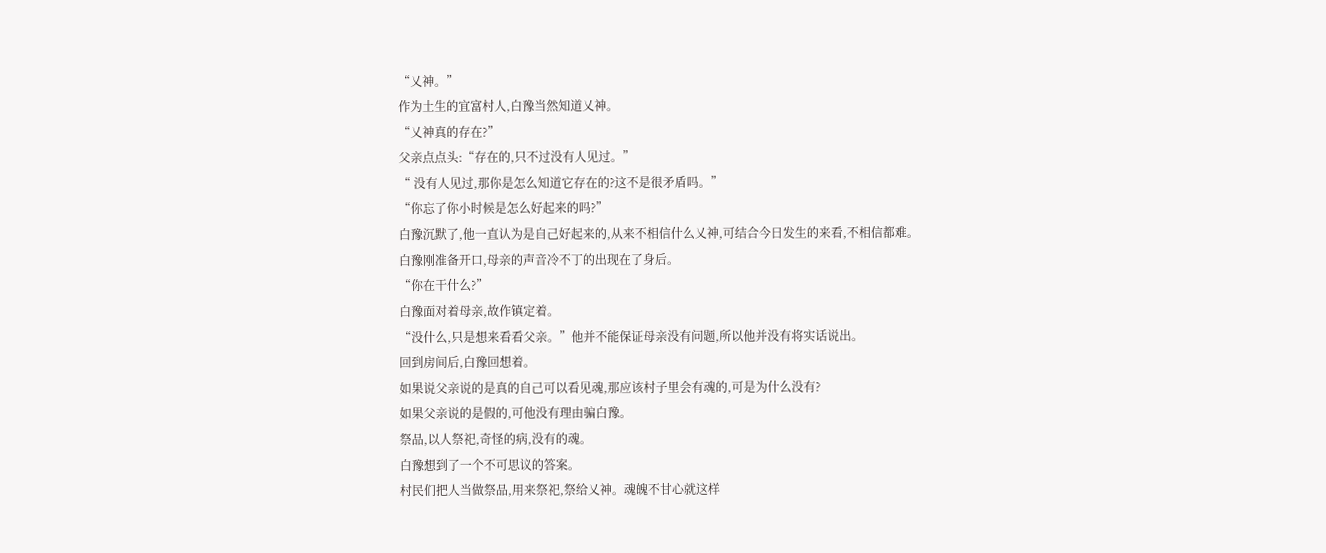“乂神。”
作为土生的宜富村人,白豫当然知道乂神。
“乂神真的存在?”
父亲点点头:“存在的,只不过没有人见过。”
“ 没有人见过,那你是怎么知道它存在的?这不是很矛盾吗。”
“你忘了你小时候是怎么好起来的吗?”
白豫沉默了,他一直认为是自己好起来的,从来不相信什么乂神,可结合今日发生的来看,不相信都难。
白豫刚准备开口,母亲的声音冷不丁的出现在了身后。
“你在干什么?”
白豫面对着母亲,故作镇定着。
“没什么,只是想来看看父亲。”他并不能保证母亲没有问题,所以他并没有将实话说出。
回到房间后,白豫回想着。
如果说父亲说的是真的自己可以看见魂,那应该村子里会有魂的,可是为什么没有?
如果父亲说的是假的,可他没有理由骗白豫。
祭品,以人祭祀,奇怪的病,没有的魂。
白豫想到了一个不可思议的答案。
村民们把人当做祭品,用来祭祀,祭给乂神。魂魄不甘心就这样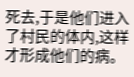死去,于是他们进入了村民的体内,这样才形成他们的病。